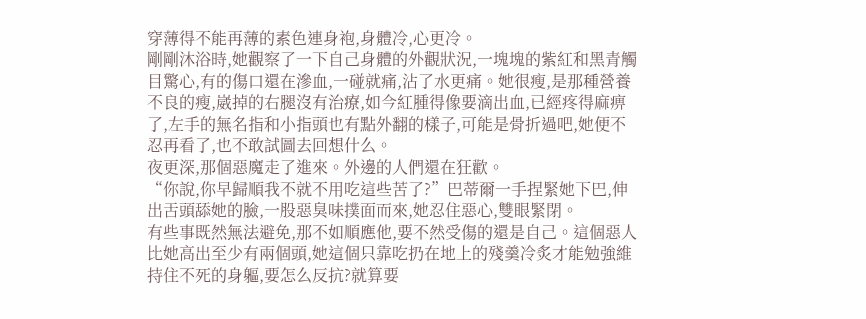穿薄得不能再薄的素色連身袍,身體冷,心更冷。
剛剛沐浴時,她觀察了一下自己身體的外觀狀況,一塊塊的紫紅和黑青觸目驚心,有的傷口還在滲血,一碰就痛,沾了水更痛。她很瘦,是那種營養不良的瘦,崴掉的右腿沒有治療,如今紅腫得像要滴出血,已經疼得麻痹了,左手的無名指和小指頭也有點外翻的樣子,可能是骨折過吧,她便不忍再看了,也不敢試圖去回想什么。
夜更深,那個惡魔走了進來。外邊的人們還在狂歡。
“你說,你早歸順我不就不用吃這些苦了?”巴蒂爾一手捏緊她下巴,伸出舌頭舔她的臉,一股惡臭味撲面而來,她忍住惡心,雙眼緊閉。
有些事既然無法避免,那不如順應他,要不然受傷的還是自己。這個惡人比她高出至少有兩個頭,她這個只靠吃扔在地上的殘羹冷炙才能勉強維持住不死的身軀,要怎么反抗?就算要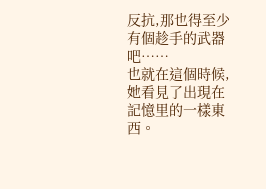反抗,那也得至少有個趁手的武器吧……
也就在這個時候,她看見了出現在記憶里的一樣東西。